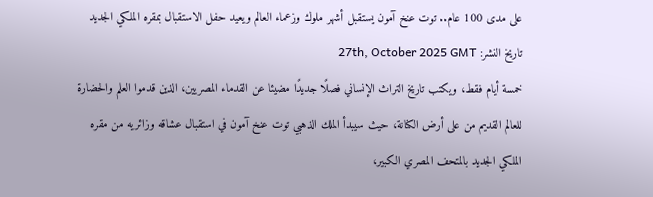على مدى 100 عام.. توت عنخ آمون يستقبل أشهر ملوك وزعماء العالم ويعيد حفل الاستقبال بمقره الملكي الجديد
تاريخ النشر: 27th, October 2025 GMT
خمسة أيام فقط، ويكتب تاريخ التراث الإنساني فصلًا جديدًا مضيئا عن القدماء المصريين، الذين قدموا العلم والحضارة للعالم القديم من على أرض الكنانة، حيث سيبدأ الملك الذهبي توت عنخ آمون في استقبال عشاقه وزائريه من مقره الملكي الجديد بالمتحف المصري الكبير،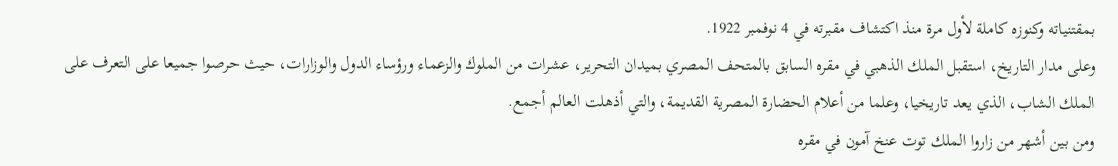بمقتنياته وكنوزه كاملة لأول مرة منذ اكتشاف مقبرته في 4 نوفمبر 1922.
وعلى مدار التاريخ، استقبل الملك الذهبي في مقره السابق بالمتحف المصري بميدان التحرير، عشرات من الملوك والزعماء ورؤساء الدول والوزارات، حيث حرصوا جميعا على التعرف على الملك الشاب، الذي يعد تاريخيا، وعلما من أعلام الحضارة المصرية القديمة، والتي أذهلت العالم أجمع.
ومن بين أشهر من زاروا الملك توت عنخ آمون في مقره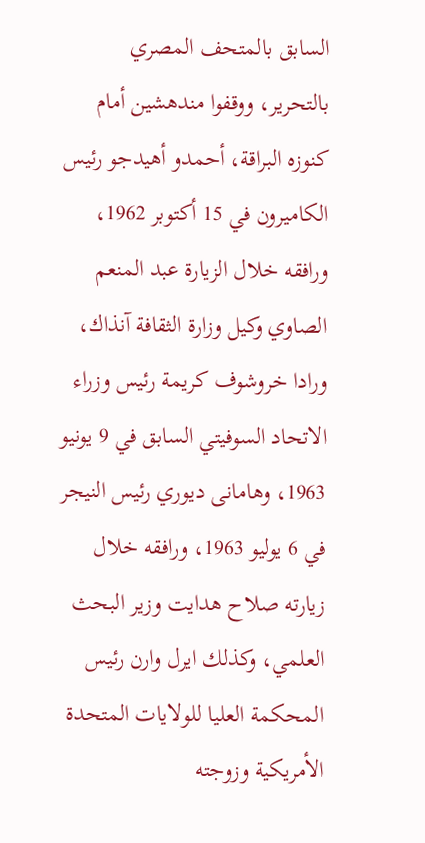السابق بالمتحف المصري بالتحرير، ووقفوا مندهشين أمام كنوزه البراقة، أحمدو أهيدجو رئيس الكاميرون في 15 أكتوبر 1962، ورافقه خلال الزيارة عبد المنعم الصاوي وكيل وزارة الثقافة آنذاك، ورادا خروشوف كريمة رئيس وزراء الاتحاد السوفيتي السابق في 9 يونيو 1963، وهامانى ديوري رئيس النيجر في 6 يوليو 1963، ورافقه خلال زيارته صلاح هدايت وزير البحث العلمي، وكذلك ايرل وارن رئيس المحكمة العليا للولايات المتحدة الأمريكية وزوجته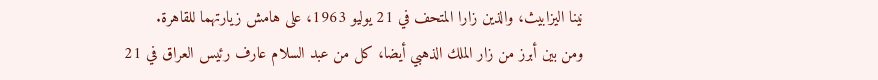نينا اليزابيث، والذين زارا المتحف في 21 يوليو 1963، على هامش زيارتهما للقاهرة.
ومن بين أبرز من زار الملك الذهبي أيضا، كل من عبد السلام عارف رئيس العراق في 21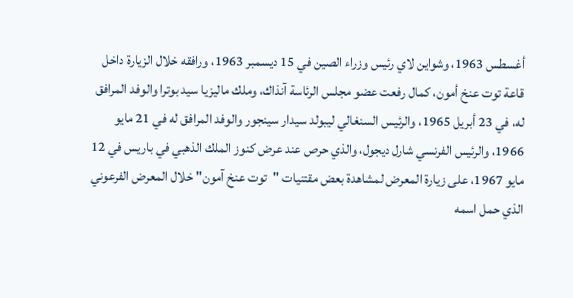أغسطس 1963، وشواين لاي رئيس وزراء الصين في 15 ديسمبر 1963، ورافقه خلال الزيارة داخل قاعة توت عنخ أمون، كمال رفعت عضو مجلس الرئاسة آنذاك، وملك ماليزيا سيد بوترا والوفد المرافق له، في 23 أبريل 1965، والرئيس السنغالي ليبولد سيدار سينجور والوفد المرافق له في 21 مايو 1966، والرئيس الفرنسي شارل ديجول، والذي حرص عند عرض كنوز الملك الذهبي في باريس في 12 مايو 1967، على زيارة المعرض لمشاهدة بعض مقتنيات "توت عنخ آمون" خلال المعرض الفرعوني الذي حمل اسمه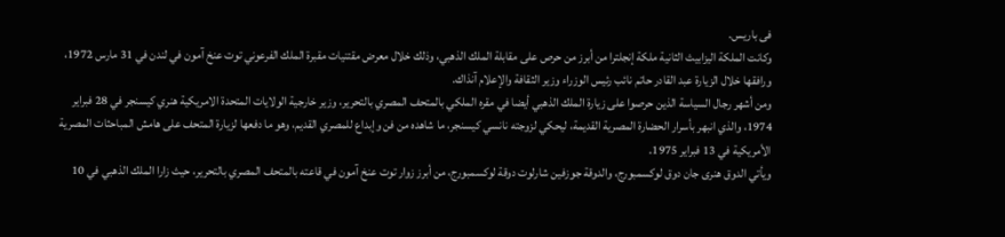فى باريس.
وكانت الملكة اليزابيث الثانية ملكة إنجلترا من أبرز من حرص على مقابلة الملك الذهبي، وذلك خلال معرض مقتنيات مقبرة الملك الفرعوني توت عنخ آمون في لندن في 31 مارس 1972، ورافقها خلال الزيارة عبد القادر حاتم نائب رئيس الوزراء وزير الثقافة والإعلام آنذاك.
ومن أشهر رجال السياسة الذين حرصوا على زيارة الملك الذهبي أيضا في مقره الملكي بالمتحف المصري بالتحرير، وزير خارجية الولايات المتحدة الامريكية هنري كيسنجر في 28 فبراير 1974، والذي انبهر بأسرار الحضارة المصرية القديمة، ليحكي لزوجته نانسي كيسنجر، ما شاهده من فن وإبداع للمصري القديم، وهو ما دفعها لزيارة المتحف على هامش المباحثات المصرية الأمريكية في 13 فبراير 1975.
ويأتي الدوق هنرى جان دوق لوكسمبورج، والدوقة جوزفين شارلوت دوقة لوكسمبورج، من أبرز زوار توت عنخ آمون في قاعته بالمتحف المصري بالتحرير، حيث زارا الملك الذهبي في 10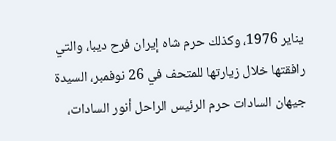يناير 1976، وكذلك حرم شاه إيران فرح ديبا، والتي رافقتها خلال زيارتها للمتحف في 26 نوفمبر، السيدة جيهان السادات حرم الرئيس الراحل أنور السادات،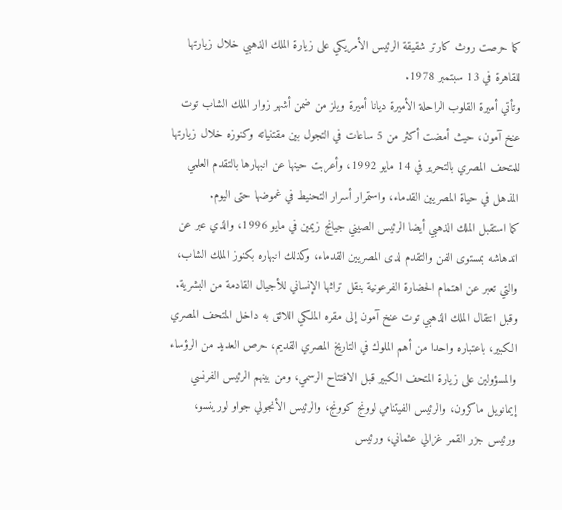كما حرصت روث كارتر شقيقة الرئيس الأمريكي على زيارة الملك الذهبي خلال زيارتها للقاهرة في 13 سبتمبر 1978.
وتأتي أميرة القلوب الراحلة الأميرة ديانا أميرة ويلز من ضمن أشهر زوار الملك الشاب توت عنخ آمون، حيث أمضت أكثر من 5 ساعات في التجول بين مقتنياته وكنوزه خلال زيارتها للمتحف المصري بالتحرير في 14 مايو 1992، وأعربت حينها عن انبهارها بالتقدم العلمي المذهل في حياة المصريين القدماء، واستمرار أسرار التحنيط في غموضها حتى اليوم.
كما استقبل الملك الذهبي أيضا الرئيس الصيني جيانج زيمين في مايو 1996، والذي عبر عن اندهاشه بمستوى الفن والتقدم لدى المصريين القدماء، وكذلك انبهاره بكنوز الملك الشاب، والتي تعبر عن اهتمام الحضارة الفرعونية بنقل تراثها الإنساني للأجيال القادمة من البشرية.
وقبل انتقال الملك الذهبي توت عنخ آمون إلى مقره الملكي اللائق به داخل المتحف المصري الكبير، باعتباره واحدا من أهم الملوك في التاريخ المصري القديم، حرص العديد من الرؤساء والمسؤولين على زيارة المتحف الكبير قبل الافتتاح الرسمي، ومن بينهم الرئيس الفرنسي إيمانويل ماكرون، والرئيس الفيتنامي لوونج كوونج، والرئيس الأنجولي جواو لورينسو، ورئيس جزر القمر غزالي عثماني، ورئيس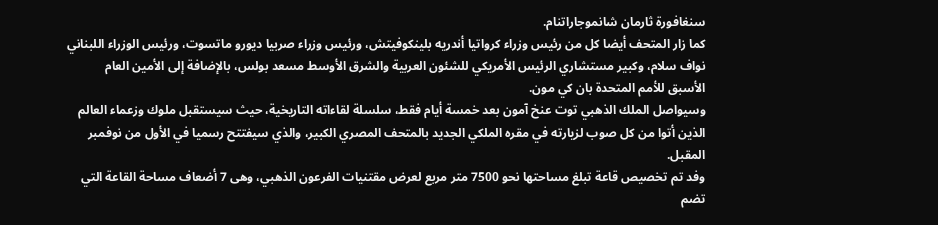سنغافورة ثارمان شانموجاراتنام.
كما زار المتحف أيضا كل من رئيس وزراء كرواتيا أندريه بلينكوفيتش، ورئيس وزراء صربيا ديورو ماتسوت، ورئيس الوزراء اللبناني نواف سلام، وكبير مستشاري الرئيس الأمريكي للشئون العربية والشرق الأوسط مسعد بولس، بالإضافة إلى الأمين العام الأسبق للأمم المتحدة بان كي مون.
وسيواصل الملك الذهبي توت عنخ آمون بعد خمسة أيام فقط، سلسلة لقاءاته التاريخية، حيث سيستقبل ملوك وزعماء العالم الذين أتوا من كل صوب لزيارته في مقره الملكي الجديد بالمتحف المصري الكبير، والذي سيفتتح رسميا في الأول من نوفمبر المقبل.
وفد تم تخصيص قاعة تبلغ مساحتها نحو 7500 متر مربع لعرض مقتنيات الفرعون الذهبي، وهى 7 أضعاف مساحة القاعة التي تضم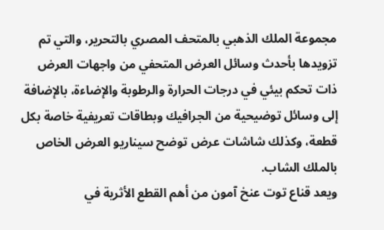مجموعة الملك الذهبي بالمتحف المصري بالتحرير، والتي تم تزويدها بأحدث وسائل العرض المتحفي من واجهات العرض ذات تحكم بيئي في درجات الحرارة والرطوبة والإضاءة، بالإضافة إلى وسائل توضيحية من الجرافيك وبطاقات تعريفية خاصة بكل قطعة، وكذلك شاشات عرض توضح سيناريو العرض الخاص بالملك الشاب.
ويعد قناع توت عنخ آمون من أهم القطع الأثرية في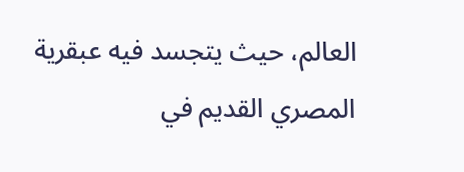العالم، حيث يتجسد فيه عبقرية المصري القديم في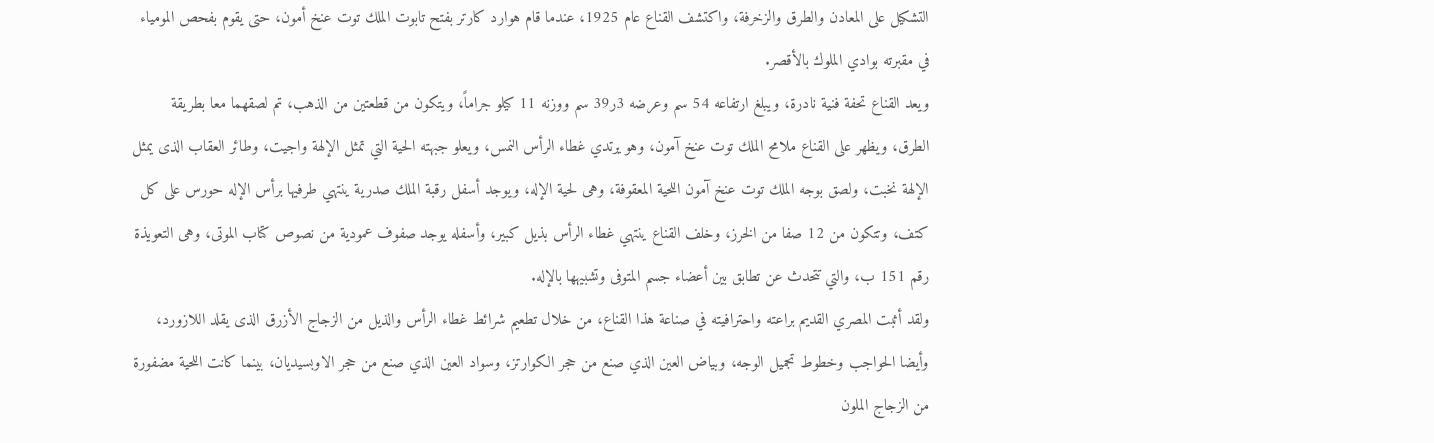التشكيل على المعادن والطرق والزخرفة، واكتشف القناع عام 1925، عندما قام هوارد كارتر بفتح تابوت الملك توت عنخ أمون، حتى يقوم بفحص المومياء في مقبرته بوادي الملوك بالأقصر.
ويعد القناع تحفة فنية نادرة، ويبلغ ارتفاعه 54 سم وعرضه 3ر39 سم ووزنه 11 كيلو جراماً، ويتكون من قطعتين من الذهب، تم لصقهما معا بطريقة الطرق، ويظهر على القناع ملامح الملك توت عنخ آمون، وهو يرتدي غطاء الرأس النمس، ويعلو جبهته الحية التي تمثل الإلهة واجيت، وطائر العقاب الذى يمثل الإلهة نخبت، ولصق بوجه الملك توت عنخ آمون اللحية المعقوفة، وهى لحية الإله، ويوجد أسفل رقبة الملك صدرية ينتهي طرفيها برأس الإله حورس على كل كتف، وتتكون من 12 صفا من الخرز، وخلف القناع ينتهي غطاء الرأس بذيل كبير، وأسفله يوجد صفوف عمودية من نصوص كتاب الموتى، وهى التعويذة رقم 151 ب، والتي تتحدث عن تطابق بين أعضاء جسم المتوفى وتشبيهها بالإله.
ولقد أثبت المصري القديم براعته واحترافيته في صناعة هذا القناع، من خلال تطعيم شرائط غطاء الرأس والذيل من الزجاج الأزرق الذى يقلد اللازورد، وأيضا الحواجب وخطوط تجميل الوجه، وبياض العين الذي صنع من حجر الكوارتز، وسواد العين الذي صنع من حجر الاوبسيديان، بينما كانت اللحية مضفورة من الزجاج الملون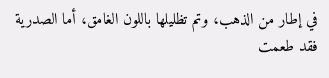في إطار من الذهب، وتم تظليلها باللون الغامق، أما الصدرية فقد طعمت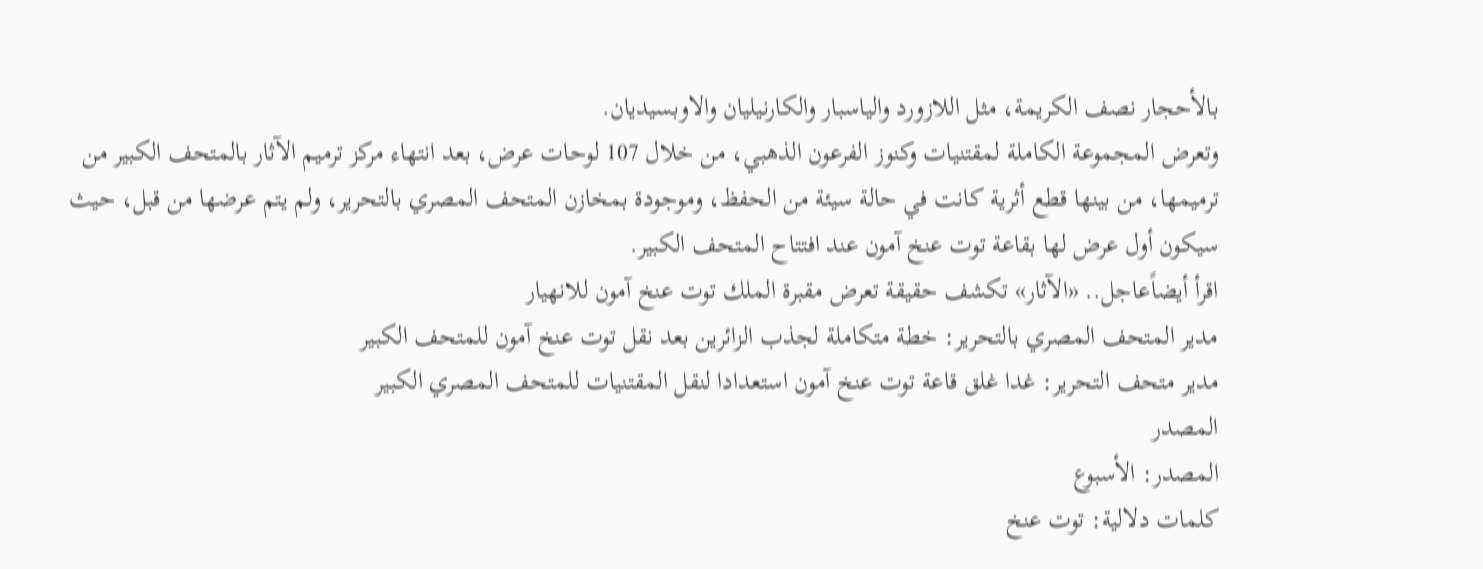بالأحجار نصف الكريمة، مثل اللازورد والياسبار والكارنيليان والاوبسيديان.
وتعرض المجموعة الكاملة لمقتنيات وكنوز الفرعون الذهبي، من خلال 107 لوحات عرض، بعد انتهاء مركز ترميم الآثار بالمتحف الكبير من ترميمها، من بينها قطع أثرية كانت في حالة سيئة من الحفظ، وموجودة بمخازن المتحف المصري بالتحرير، ولم يتم عرضها من قبل، حيث سيكون أول عرض لها بقاعة توت عنخ آمون عند افتتاح المتحف الكبير.
اقرأ أيضاًعاجل.. «الآثار» تكشف حقيقة تعرض مقبرة الملك توت عنخ آمون للانهيار
مدير المتحف المصري بالتحرير: خطة متكاملة لجذب الزائرين بعد نقل توت عنخ آمون للمتحف الكبير
مدير متحف التحرير: غدا غلق قاعة توت عنخ آمون استعدادا لنقل المقتنيات للمتحف المصري الكبير
المصدر
المصدر: الأسبوع
كلمات دلالية: توت عنخ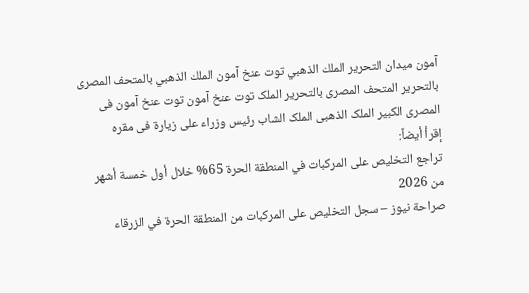آمون ميدان التحرير الملك الذهبي توت عنخ آمون الملك الذهبي بالمتحف المصری بالتحریر المتحف المصری بالتحریر الملک توت عنخ آمون توت عنخ آمون فی المصری الکبیر الملک الذهبی الملک الشاب رئیس وزراء على زیارة فی مقره
إقرأ أيضاً:
تراجع التخليص على المركبات في المنطقة الحرة 65% خلال أول خمسة أشهر من 2026
صراحة نيوز – سجل التخليص على المركبات من المنطقة الحرة في الزرقاء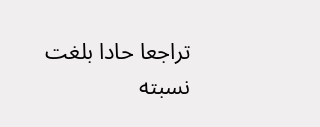تراجعا حادا بلغت نسبته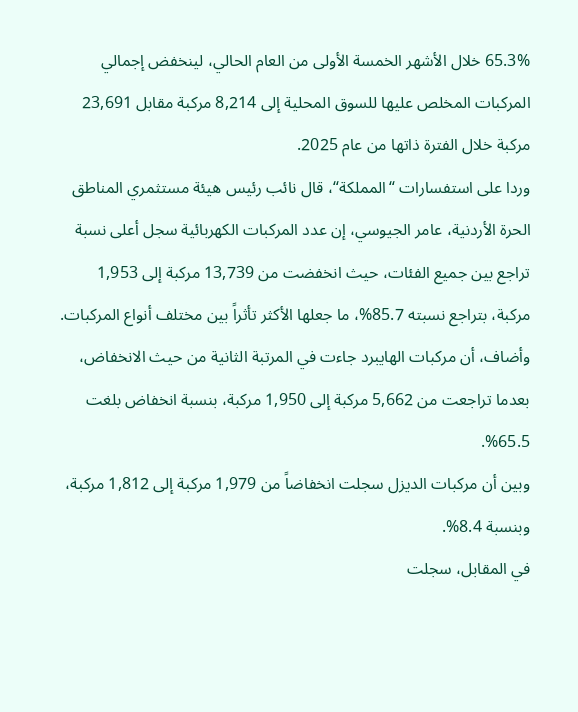65.3% خلال الأشهر الخمسة الأولى من العام الحالي، لينخفض إجمالي المركبات المخلص عليها للسوق المحلية إلى 8,214 مركبة مقابل 23,691 مركبة خلال الفترة ذاتها من عام 2025.
وردا على استفسارات “المملكة“، قال نائب رئيس هيئة مستثمري المناطق الحرة الأردنية، عامر الجيوسي، إن عدد المركبات الكهربائية سجل أعلى نسبة تراجع بين جميع الفئات، حيث انخفضت من 13,739 مركبة إلى 1,953 مركبة، بتراجع نسبته 85.7%، ما جعلها الأكثر تأثراً بين مختلف أنواع المركبات.
وأضاف، أن مركبات الهايبرد جاءت في المرتبة الثانية من حيث الانخفاض، بعدما تراجعت من 5,662 مركبة إلى 1,950 مركبة، بنسبة انخفاض بلغت 65.5%.
وبين أن مركبات الديزل سجلت انخفاضاً من 1,979 مركبة إلى 1,812 مركبة، وبنسبة 8.4%.
في المقابل، سجلت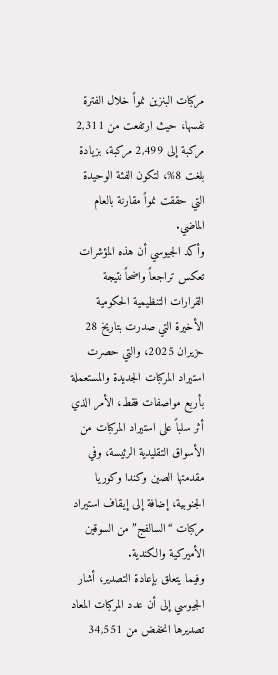مركبات البنزين نمواً خلال الفترة نفسها، حيث ارتفعت من 2,311 مركبة إلى 2,499 مركبة، بزيادة بلغت 8%، لتكون الفئة الوحيدة التي حققت نمواً مقارنة بالعام الماضي.
وأكد الجيوسي أن هذه المؤشرات تعكس تراجعاً واضحاً نتيجة القرارات التنظيمية الحكومية الأخيرة التي صدرت بتاريخ 28 حزيران 2025، والتي حصرت استيراد المركبات الجديدة والمستعملة بأربع مواصفات فقط، الأمر الذي أثر سلباً على استيراد المركبات من الأسواق التقليدية الرئيسة، وفي مقدمتها الصين وكندا وكوريا الجنوبية، إضافة إلى إيقاف استيراد مركبات “السالفج” من السوقين الأميركية والكندية.
وفيما يتعلق بإعادة التصدير، أشار الجيوسي إلى أن عدد المركبات المعاد تصديرها انخفض من 34,551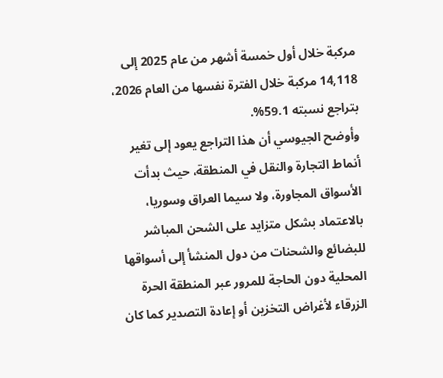مركبة خلال أول خمسة أشهر من عام 2025 إلى 14,118 مركبة خلال الفترة نفسها من العام 2026، بتراجع نسبته 59.1%.
وأوضح الجيوسي أن هذا التراجع يعود إلى تغير أنماط التجارة والنقل في المنطقة، حيث بدأت الأسواق المجاورة، ولا سيما العراق وسوريا، بالاعتماد بشكل متزايد على الشحن المباشر للبضائع والشحنات من دول المنشأ إلى أسواقها المحلية دون الحاجة للمرور عبر المنطقة الحرة الزرقاء لأغراض التخزين أو إعادة التصدير كما كان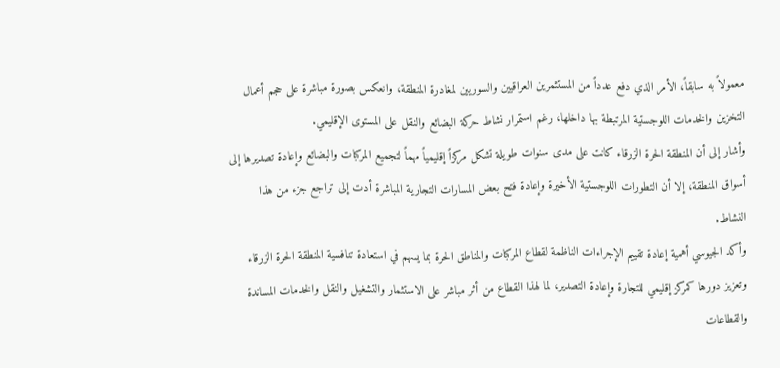معمولاً به سابقاً، الأمر الذي دفع عدداً من المستثمرين العراقيين والسوريين لمغادرة المنطقة، وانعكس بصورة مباشرة على حجم أعمال التخزين والخدمات اللوجستية المرتبطة بها داخلها، رغم استمرار نشاط حركة البضائع والنقل على المستوى الإقليمي.
وأشار إلى أن المنطقة الحرة الزرقاء كانت على مدى سنوات طويلة تشكل مركزاً إقليمياً مهماً لتجميع المركبات والبضائع وإعادة تصديرها إلى أسواق المنطقة، إلا أن التطورات اللوجستية الأخيرة وإعادة فتح بعض المسارات التجارية المباشرة أدت إلى تراجع جزء من هذا النشاط.
وأكد الجيوسي أهمية إعادة تقييم الإجراءات الناظمة لقطاع المركبات والمناطق الحرة بما يسهم في استعادة تنافسية المنطقة الحرة الزرقاء وتعزيز دورها كمركز إقليمي للتجارة وإعادة التصدير، لما لهذا القطاع من أثر مباشر على الاستثمار والتشغيل والنقل والخدمات المساندة والقطاعات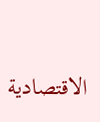الاقتصادية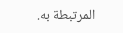المرتبطة به.